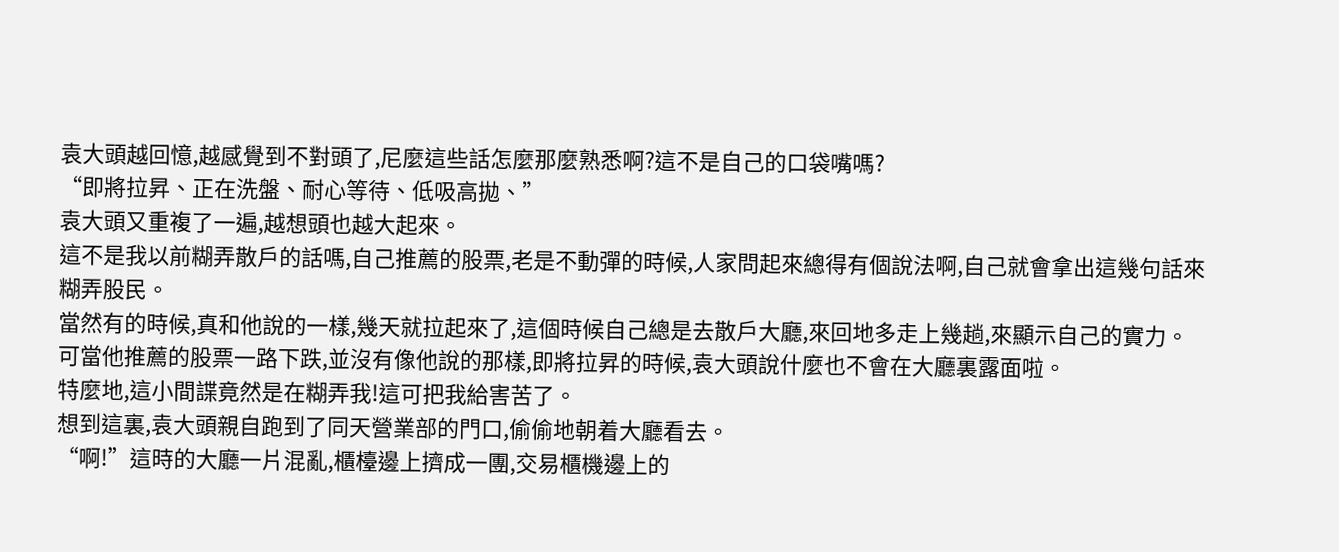袁大頭越回憶,越感覺到不對頭了,尼麼這些話怎麼那麼熟悉啊?這不是自己的口袋嘴嗎?
“即將拉昇、正在洗盤、耐心等待、低吸高拋、”
袁大頭又重複了一遍,越想頭也越大起來。
這不是我以前糊弄散戶的話嗎,自己推薦的股票,老是不動彈的時候,人家問起來總得有個說法啊,自己就會拿出這幾句話來糊弄股民。
當然有的時候,真和他說的一樣,幾天就拉起來了,這個時候自己總是去散戶大廳,來回地多走上幾趟,來顯示自己的實力。
可當他推薦的股票一路下跌,並沒有像他說的那樣,即將拉昇的時候,袁大頭說什麼也不會在大廳裏露面啦。
特麼地,這小間諜竟然是在糊弄我!這可把我給害苦了。
想到這裏,袁大頭親自跑到了同天營業部的門口,偷偷地朝着大廳看去。
“啊!”這時的大廳一片混亂,櫃檯邊上擠成一團,交易櫃機邊上的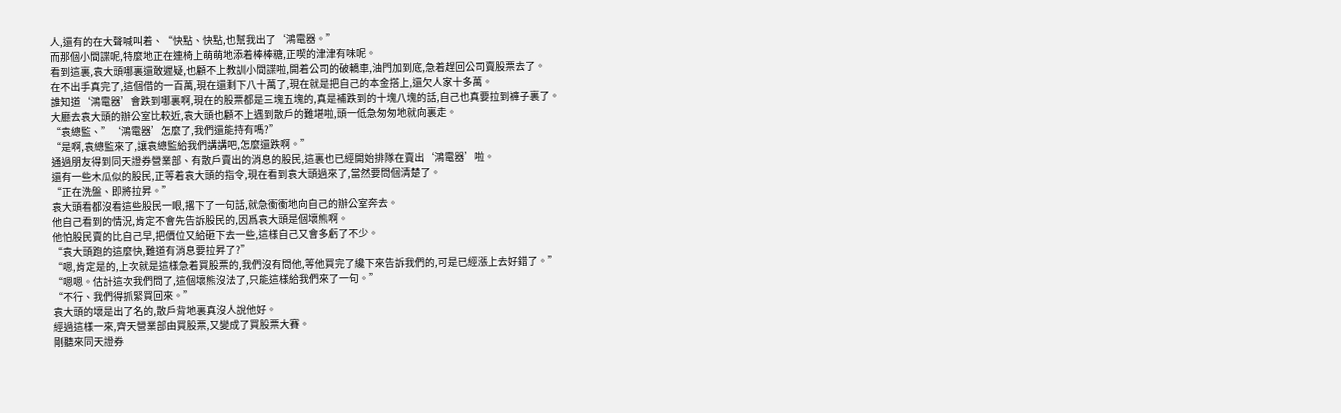人,還有的在大聲喊叫着、“快點、快點,也幫我出了‘鴻電器。”
而那個小間諜呢,特麼地正在連椅上萌萌地添着棒棒糖,正喫的津津有味呢。
看到這裏,袁大頭哪裏還敢遲疑,也顧不上教訓小間諜啦,開着公司的破轎車,油門加到底,急着趕回公司賣股票去了。
在不出手真完了,這個借的一百萬,現在還剩下八十萬了,現在就是把自己的本金搭上,還欠人家十多萬。
誰知道‘鴻電器’會跌到哪裏啊,現在的股票都是三塊五塊的,真是補跌到的十塊八塊的話,自己也真要拉到褲子裏了。
大廳去袁大頭的辦公室比較近,袁大頭也顧不上遇到散戶的難堪啦,頭一低急匆匆地就向裏走。
“袁總監、”‘鴻電器’怎麼了,我們還能持有嗎?”
“是啊,袁總監來了,讓袁總監給我們講講吧,怎麼還跌啊。”
通過朋友得到同天證券營業部、有散戶賣出的消息的股民,這裏也已經開始排隊在賣出‘鴻電器’啦。
還有一些木瓜似的股民,正等着袁大頭的指令,現在看到袁大頭過來了,當然要問個清楚了。
“正在洗盤、即將拉昇。”
袁大頭看都沒看這些股民一眼,撂下了一句話,就急衝衝地向自己的辦公室奔去。
他自己看到的情況,肯定不會先告訴股民的,因爲袁大頭是個壞熊啊。
他怕股民賣的比自己早,把價位又給砸下去一些,這樣自己又會多虧了不少。
“袁大頭跑的這麼快,難道有消息要拉昇了?”
“嗯,肯定是的,上次就是這樣急着買股票的,我們沒有問他,等他買完了纔下來告訴我們的,可是已經漲上去好錯了。”
“嗯嗯。估計這次我們問了,這個壞熊沒法了,只能這樣給我們來了一句。”
“不行、我們得抓緊買回來。”
袁大頭的壞是出了名的,散戶背地裏真沒人說他好。
經過這樣一來,齊天營業部由買股票,又變成了買股票大賽。
剛聽來同天證券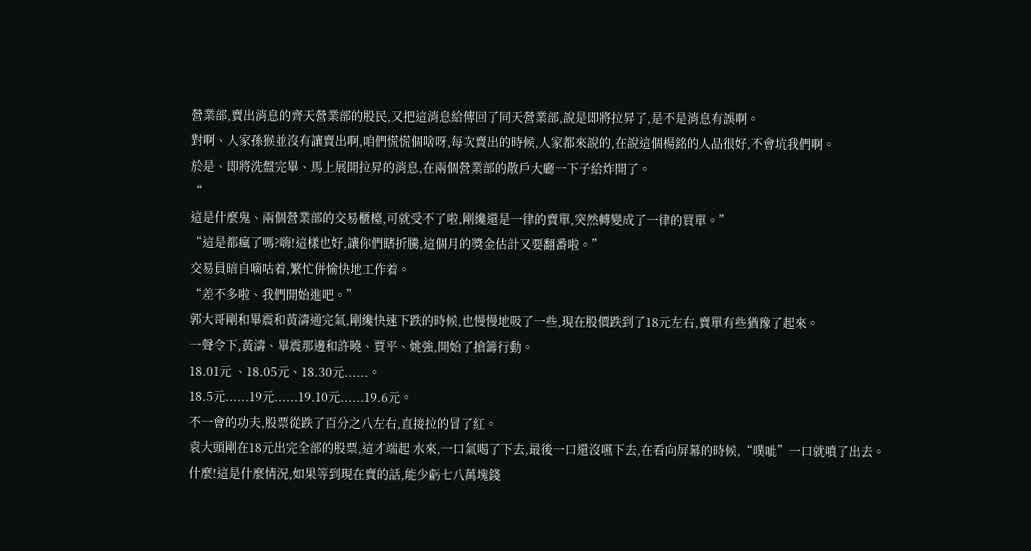營業部,賣出消息的齊天營業部的股民,又把這消息給傳回了同天營業部,說是即將拉昇了,是不是消息有誤啊。
對啊、人家孫猴並沒有讓賣出啊,咱們慌慌個啥呀,每次賣出的時候,人家都來說的,在說這個楊銘的人品很好,不會坑我們啊。
於是、即將洗盤完畢、馬上展開拉昇的消息,在兩個營業部的散戶大廳一下子給炸開了。
“
這是什麼鬼、兩個營業部的交易櫃檯,可就受不了啦,剛纔還是一律的賣單,突然轉變成了一律的買單。”
“這是都瘋了嗎?嗨!這樣也好,讓你們瞎折騰,這個月的獎金估計又要翻番啦。”
交易員暗自嘀咕着,繁忙併愉快地工作着。
“差不多啦、我們開始進吧。”
郭大哥剛和畢震和黃濤通完氣,剛纔快速下跌的時候,也慢慢地吸了一些,現在股價跌到了18元左右,賣單有些猶豫了起來。
一聲令下,黃濤、畢震那邊和許曉、賈平、姚強,開始了搶籌行動。
18.01元 、18.05元、18.30元......。
18.5元......19元......19.10元......19.6元。
不一會的功夫,股票從跌了百分之八左右,直接拉的冒了紅。
袁大頭剛在18元出完全部的股票,這才端起 水來,一口氣喝了下去,最後一口還沒嚥下去,在看向屏幕的時候,“噗呲”一口就噴了出去。
什麼!這是什麼情況,如果等到現在賣的話,能少虧七八萬塊錢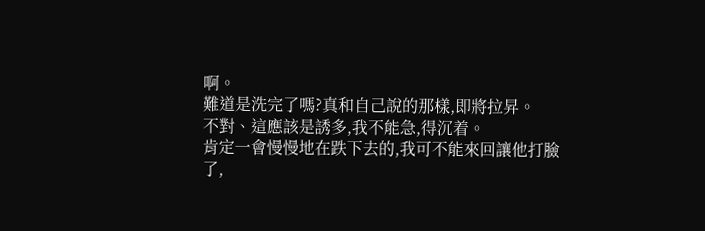啊。
難道是洗完了嗎?真和自己說的那樣,即將拉昇。
不對、這應該是誘多,我不能急,得沉着。
肯定一會慢慢地在跌下去的,我可不能來回讓他打臉了,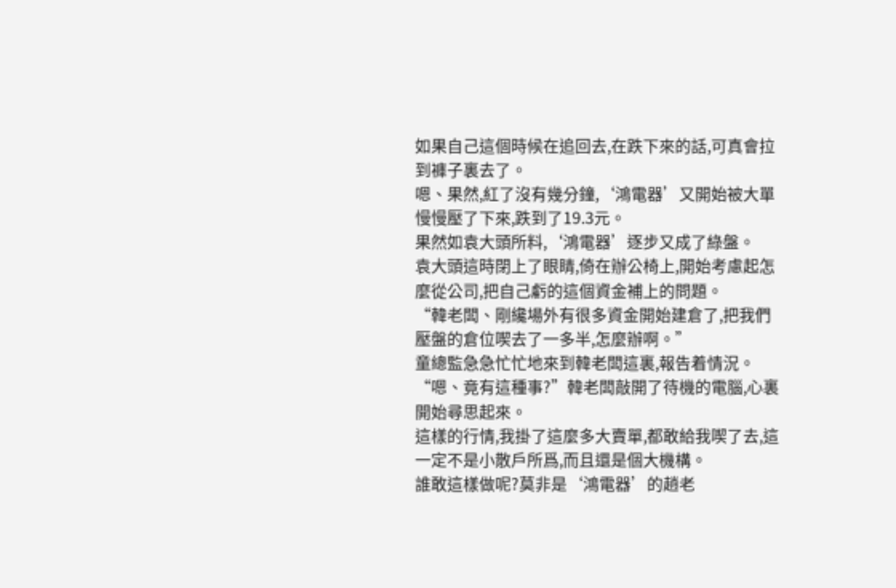如果自己這個時候在追回去,在跌下來的話,可真會拉到褲子裏去了。
嗯、果然,紅了沒有幾分鐘,‘鴻電器’又開始被大單慢慢壓了下來,跌到了19.3元。
果然如袁大頭所料,‘鴻電器’逐步又成了綠盤。
袁大頭這時閉上了眼睛,倚在辦公椅上,開始考慮起怎麼從公司,把自己虧的這個資金補上的問題。
“韓老闆、剛纔場外有很多資金開始建倉了,把我們壓盤的倉位喫去了一多半,怎麼辦啊。”
童總監急急忙忙地來到韓老闆這裏,報告着情況。
“嗯、竟有這種事?”韓老闆敲開了待機的電腦,心裏開始尋思起來。
這樣的行情,我掛了這麼多大賣單,都敢給我喫了去,這一定不是小散戶所爲,而且還是個大機構。
誰敢這樣做呢?莫非是‘鴻電器’的趙老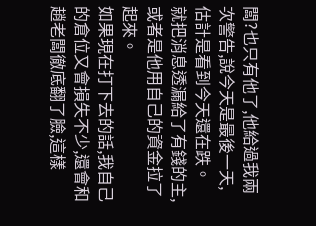闆?也只有他了,他給過我兩次警告,說今天是最後一天,估計是看到今天還在跌。
就把消息透漏給了有錢的主,或者是他用自己的資金拉了起來。
如果現在打下去的話,我自己的倉位又會損失不少,還會和趙老闆徹底翻了臉,這樣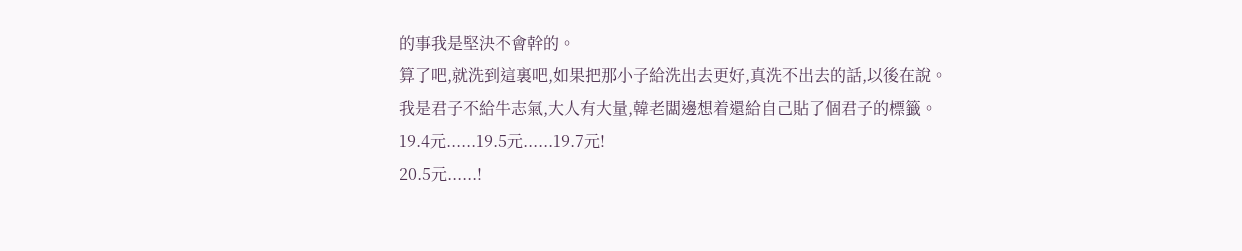的事我是堅決不會幹的。
算了吧,就洗到這裏吧,如果把那小子給洗出去更好,真洗不出去的話,以後在說。
我是君子不給牛志氣,大人有大量,韓老闆邊想着還給自己貼了個君子的標籤。
19.4元......19.5元......19.7元!
20.5元......!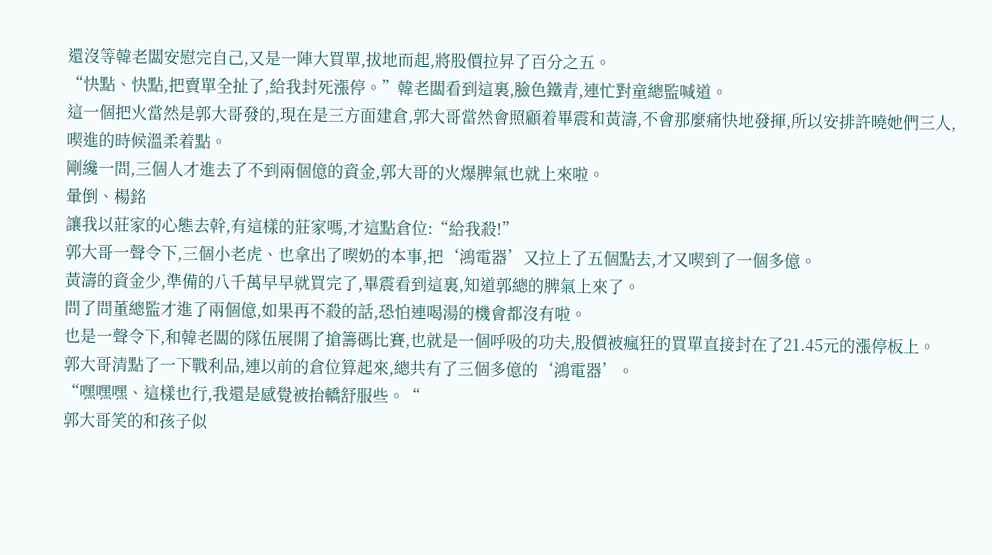還沒等韓老闆安慰完自己,又是一陣大買單,拔地而起,將股價拉昇了百分之五。
“快點、快點,把賣單全扯了,給我封死漲停。”韓老闆看到這裏,臉色鐵青,連忙對童總監喊道。
這一個把火當然是郭大哥發的,現在是三方面建倉,郭大哥當然會照顧着畢震和黃濤,不會那麼痛快地發揮,所以安排許曉她們三人,喫進的時候溫柔着點。
剛纔一問,三個人才進去了不到兩個億的資金,郭大哥的火爆脾氣也就上來啦。
暈倒、楊銘
讓我以莊家的心態去幹,有這樣的莊家嗎,才這點倉位:“給我殺!”
郭大哥一聲令下,三個小老虎、也拿出了喫奶的本事,把‘鴻電器’又拉上了五個點去,才又喫到了一個多億。
黃濤的資金少,準備的八千萬早早就買完了,畢震看到這裏,知道郭總的脾氣上來了。
問了問董總監才進了兩個億,如果再不殺的話,恐怕連喝湯的機會都沒有啦。
也是一聲令下,和韓老闆的隊伍展開了搶籌碼比賽,也就是一個呼吸的功夫,股價被瘋狂的買單直接封在了21.45元的漲停板上。
郭大哥清點了一下戰利品,連以前的倉位算起來,總共有了三個多億的‘鴻電器’。
“嘿嘿嘿、這樣也行,我還是感覺被抬轎舒服些。“
郭大哥笑的和孩子似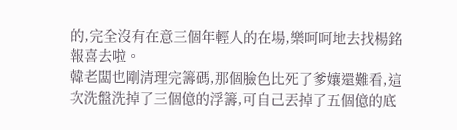的,完全沒有在意三個年輕人的在場,樂呵呵地去找楊銘報喜去啦。
韓老闆也剛清理完籌碼,那個臉色比死了爹孃還難看,這次洗盤洗掉了三個億的浮籌,可自己丟掉了五個億的底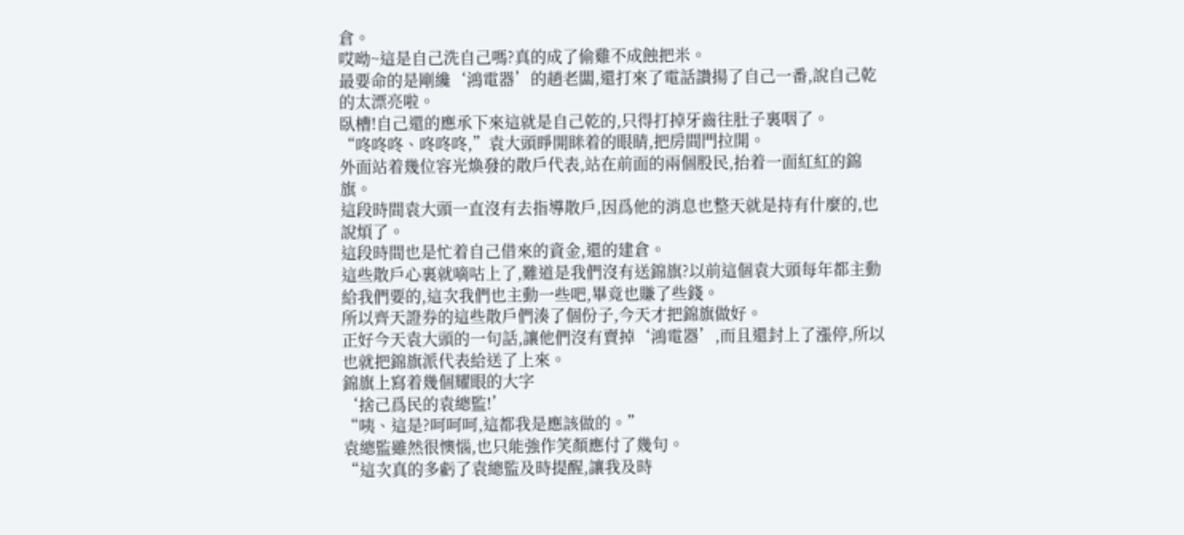倉。
哎呦~這是自己洗自己嗎?真的成了偷雞不成蝕把米。
最要命的是剛纔‘鴻電器’的趙老闆,還打來了電話讚揚了自己一番,說自己乾的太漂亮啦。
臥槽!自己還的應承下來這就是自己乾的,只得打掉牙齒往肚子裏咽了。
“咚咚咚、咚咚咚,”袁大頭睜開眯着的眼睛,把房間門拉開。
外面站着幾位容光煥發的散戶代表,站在前面的兩個股民,抬着一面紅紅的錦旗。
這段時間袁大頭一直沒有去指導散戶,因爲他的消息也整天就是持有什麼的,也說煩了。
這段時間也是忙着自己借來的資金,還的建倉。
這些散戶心裏就嘀咕上了,難道是我們沒有送錦旗?以前這個袁大頭每年都主動給我們要的,這次我們也主動一些吧,畢竟也賺了些錢。
所以齊天證券的這些散戶們湊了個份子,今天才把錦旗做好。
正好今天袁大頭的一句話,讓他們沒有賣掉‘鴻電器’,而且還封上了漲停,所以也就把錦旗派代表給送了上來。
錦旗上寫着幾個耀眼的大字
‘捨己爲民的袁總監!’
“咦、這是?呵呵呵,這都我是應該做的。”
袁總監雖然很懊惱,也只能強作笑顏應付了幾句。
“這次真的多虧了袁總監及時提醒,讓我及時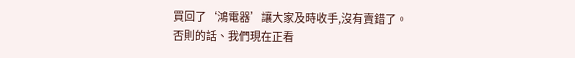買回了‘鴻電器’讓大家及時收手,沒有賣錯了。
否則的話、我們現在正看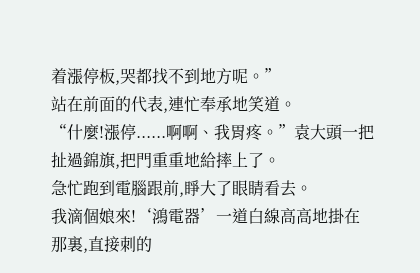着漲停板,哭都找不到地方呢。”
站在前面的代表,連忙奉承地笑道。
“什麼!漲停......啊啊、我胃疼。”袁大頭一把扯過錦旗,把門重重地給摔上了。
急忙跑到電腦跟前,睜大了眼睛看去。
我滴個娘來!‘鴻電器’一道白線高高地掛在那裏,直接刺的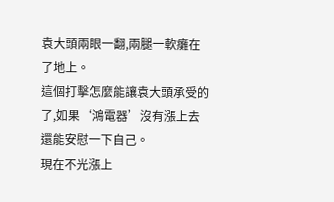袁大頭兩眼一翻,兩腿一軟癱在了地上。
這個打擊怎麼能讓袁大頭承受的了,如果‘鴻電器’沒有漲上去還能安慰一下自己。
現在不光漲上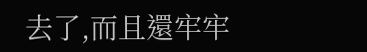去了,而且還牢牢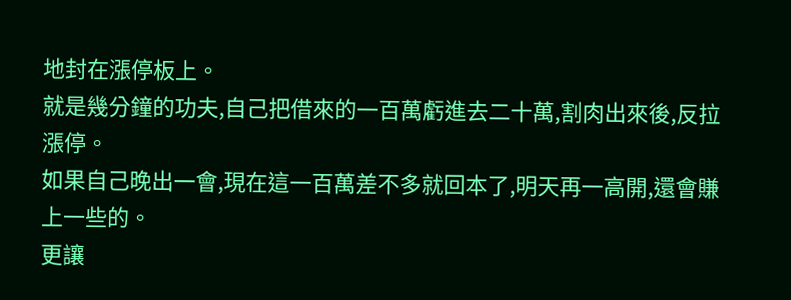地封在漲停板上。
就是幾分鐘的功夫,自己把借來的一百萬虧進去二十萬,割肉出來後,反拉漲停。
如果自己晚出一會,現在這一百萬差不多就回本了,明天再一高開,還會賺上一些的。
更讓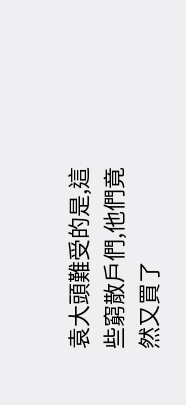袁大頭難受的是,這些窮散戶們,他們竟然又買了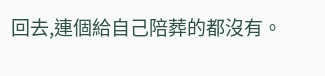回去,連個給自己陪葬的都沒有。